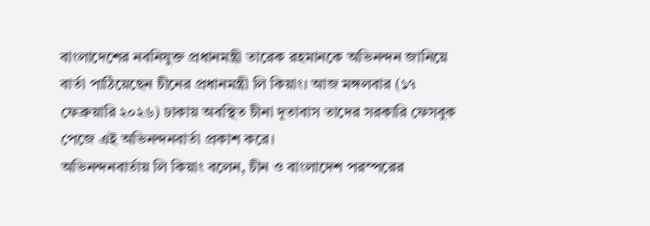বাংলাদেশের নবনিযুক্ত প্রধানমন্ত্রী তারেক রহমানকে অভিনন্দন জানিয়ে বার্তা পাঠিয়েছেন চীনের প্রধানমন্ত্রী লি কিয়াং। আজ মঙ্গলবার (১৭ ফেব্রুয়ারি ২০২৬) ঢাকায় অবস্থিত চীনা দূতাবাস তাদের সরকারি ফেসবুক পেজে এই অভিনন্দনবার্তা প্রকাশ করে।
অভিনন্দনবার্তায় লি কিয়াং বলেন, চীন ও বাংলাদেশ পরস্পরের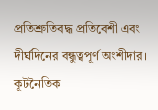প্রতিশ্রুতিবদ্ধ প্রতিবেশী এবং দীর্ঘদিনের বন্ধুত্বপূর্ণ অংশীদার। কূটনৈতিক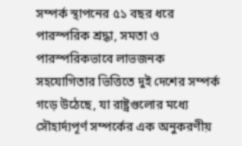সম্পর্ক স্থাপনের ৫১ বছর ধরে পারস্পরিক শ্রদ্ধা, সমতা ও পারস্পরিকভাবে লাভজনক সহযোগিতার ভিত্তিতে দুই দেশের সম্পর্ক গড়ে উঠেছে, যা রাষ্ট্রগুলোর মধ্যে সৌহার্দ্যপূর্ণ সম্পর্কের এক অনুকরণীয়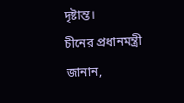দৃষ্টান্ত।
চীনের প্রধানমন্ত্রী জানান,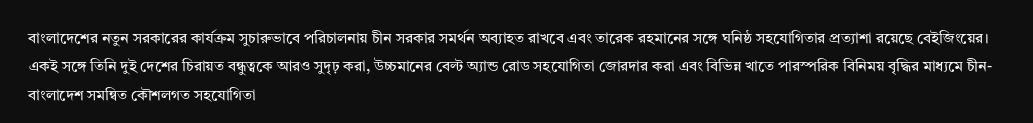বাংলাদেশের নতুন সরকারের কার্যক্রম সুচারুভাবে পরিচালনায় চীন সরকার সমর্থন অব্যাহত রাখবে এবং তারেক রহমানের সঙ্গে ঘনিষ্ঠ সহযোগিতার প্রত্যাশা রয়েছে বেইজিংয়ের। একই সঙ্গে তিনি দুই দেশের চিরায়ত বন্ধুত্বকে আরও সুদৃঢ় করা, উচ্চমানের বেল্ট অ্যান্ড রোড সহযোগিতা জোরদার করা এবং বিভিন্ন খাতে পারস্পরিক বিনিময় বৃদ্ধির মাধ্যমে চীন-বাংলাদেশ সমন্বিত কৌশলগত সহযোগিতা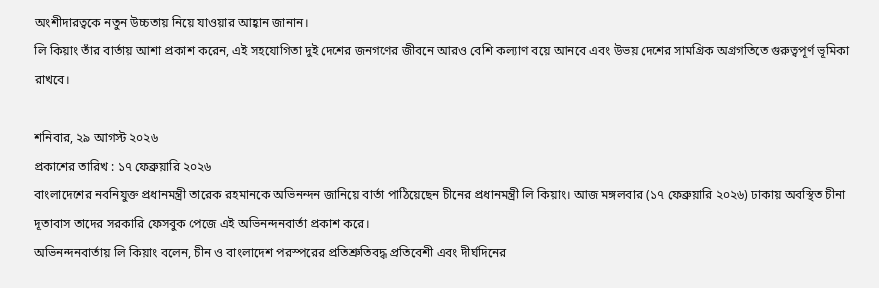অংশীদারত্বকে নতুন উচ্চতায় নিয়ে যাওয়ার আহ্বান জানান।
লি কিয়াং তাঁর বার্তায় আশা প্রকাশ করেন, এই সহযোগিতা দুই দেশের জনগণের জীবনে আরও বেশি কল্যাণ বয়ে আনবে এবং উভয় দেশের সামগ্রিক অগ্রগতিতে গুরুত্বপূর্ণ ভূমিকা রাখবে।

শনিবার, ২৯ আগস্ট ২০২৬
প্রকাশের তারিখ : ১৭ ফেব্রুয়ারি ২০২৬
বাংলাদেশের নবনিযুক্ত প্রধানমন্ত্রী তারেক রহমানকে অভিনন্দন জানিয়ে বার্তা পাঠিয়েছেন চীনের প্রধানমন্ত্রী লি কিয়াং। আজ মঙ্গলবার (১৭ ফেব্রুয়ারি ২০২৬) ঢাকায় অবস্থিত চীনা দূতাবাস তাদের সরকারি ফেসবুক পেজে এই অভিনন্দনবার্তা প্রকাশ করে।
অভিনন্দনবার্তায় লি কিয়াং বলেন, চীন ও বাংলাদেশ পরস্পরের প্রতিশ্রুতিবদ্ধ প্রতিবেশী এবং দীর্ঘদিনের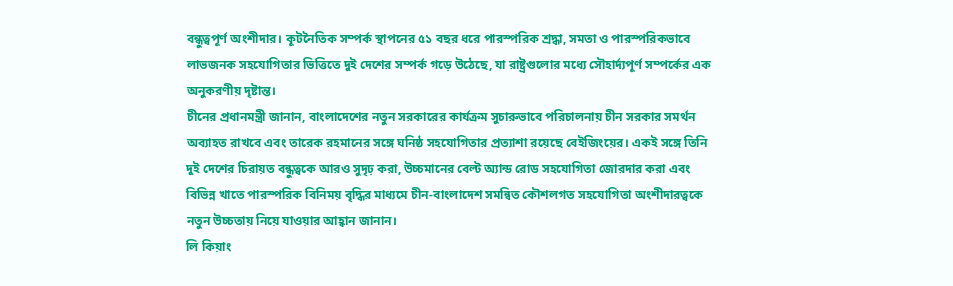বন্ধুত্বপূর্ণ অংশীদার। কূটনৈতিক সম্পর্ক স্থাপনের ৫১ বছর ধরে পারস্পরিক শ্রদ্ধা, সমতা ও পারস্পরিকভাবে লাভজনক সহযোগিতার ভিত্তিতে দুই দেশের সম্পর্ক গড়ে উঠেছে, যা রাষ্ট্রগুলোর মধ্যে সৌহার্দ্যপূর্ণ সম্পর্কের এক অনুকরণীয় দৃষ্টান্ত।
চীনের প্রধানমন্ত্রী জানান, বাংলাদেশের নতুন সরকারের কার্যক্রম সুচারুভাবে পরিচালনায় চীন সরকার সমর্থন অব্যাহত রাখবে এবং তারেক রহমানের সঙ্গে ঘনিষ্ঠ সহযোগিতার প্রত্যাশা রয়েছে বেইজিংয়ের। একই সঙ্গে তিনি দুই দেশের চিরায়ত বন্ধুত্বকে আরও সুদৃঢ় করা, উচ্চমানের বেল্ট অ্যান্ড রোড সহযোগিতা জোরদার করা এবং বিভিন্ন খাতে পারস্পরিক বিনিময় বৃদ্ধির মাধ্যমে চীন-বাংলাদেশ সমন্বিত কৌশলগত সহযোগিতা অংশীদারত্বকে নতুন উচ্চতায় নিয়ে যাওয়ার আহ্বান জানান।
লি কিয়াং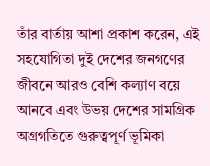তাঁর বার্তায় আশা প্রকাশ করেন, এই সহযোগিতা দুই দেশের জনগণের জীবনে আরও বেশি কল্যাণ বয়ে আনবে এবং উভয় দেশের সামগ্রিক অগ্রগতিতে গুরুত্বপূর্ণ ভূমিকা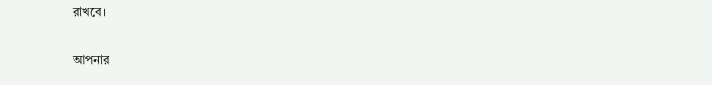রাখবে।

আপনার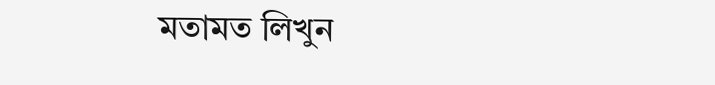মতামত লিখুন